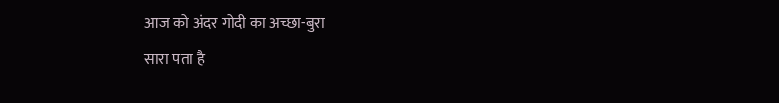आज को अंदर गोदी का अच्छा-बुरा
सारा पता है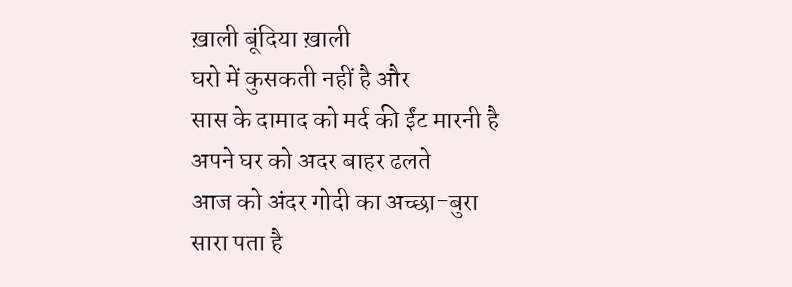ख़ाली बूंदिया ख़ाली
घरो में कुसकती नहीं है और
सास के दामाद को मर्द की ईंट मारनी है
अपने घर को अदर बाहर ढलते
आज को अंदर गोदी का अच्छा-बुरा
सारा पता है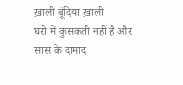ख़ाली बूंदिया ख़ाली
घरो में कुसकती नहीं है और
सास के दामाद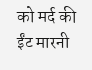को मर्द की ईंट मारनी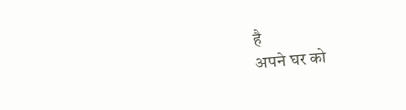है
अपने घर को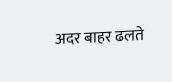अदर बाहर ढलते